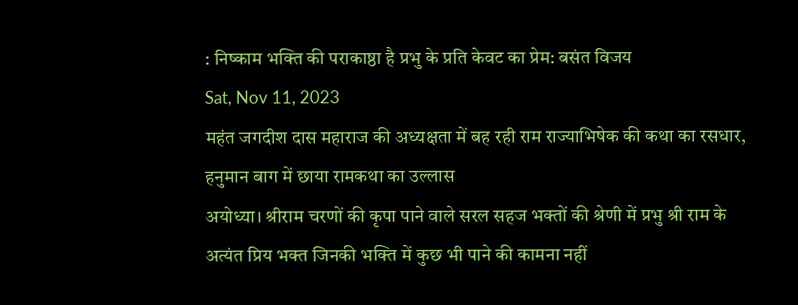: निष्काम भक्ति की पराकाष्ठा है प्रभु के प्रति केवट का प्रेम: बसंत विजय
Sat, Nov 11, 2023
महंत जगदीश दास महाराज की अध्यक्षता में बह रही राम राज्याभिषेक की कथा का रसधार, हनुमान बाग में छाया रामकथा का उल्लास
अयोध्या। श्रीराम चरणों की कृपा पाने वाले सरल सहज भक्तों की श्रेणी में प्रभु श्री राम के अत्यंत प्रिय भक्त जिनकी भक्ति में कुछ भी पाने की कामना नहीं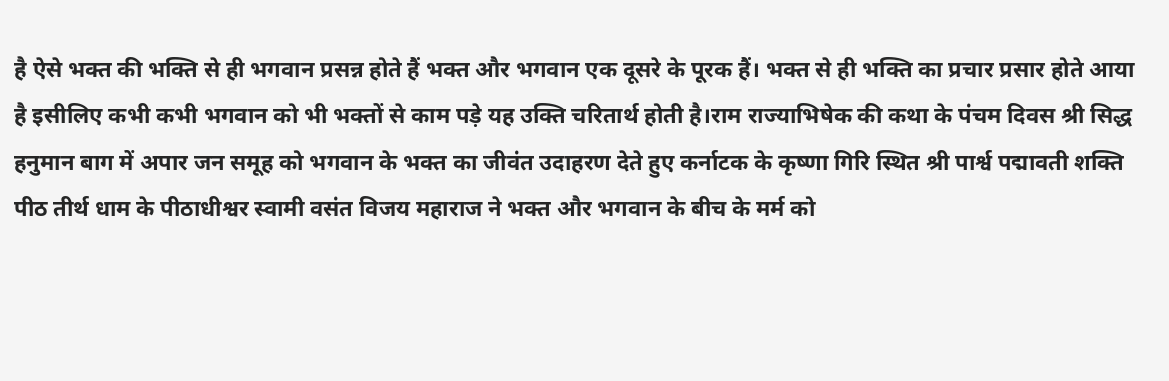है ऐसे भक्त की भक्ति से ही भगवान प्रसन्न होते हैं भक्त और भगवान एक दूसरे के पूरक हैं। भक्त से ही भक्ति का प्रचार प्रसार होते आया है इसीलिए कभी कभी भगवान को भी भक्तों से काम पड़े यह उक्ति चरितार्थ होती है।राम राज्याभिषेक की कथा के पंचम दिवस श्री सिद्ध हनुमान बाग में अपार जन समूह को भगवान के भक्त का जीवंत उदाहरण देते हुए कर्नाटक के कृष्णा गिरि स्थित श्री पार्श्व पद्मावती शक्ति पीठ तीर्थ धाम के पीठाधीश्वर स्वामी वसंत विजय महाराज ने भक्त और भगवान के बीच के मर्म को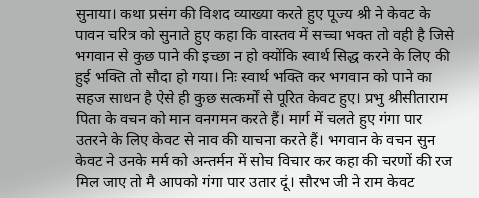सुनाया। कथा प्रसंग की विशद व्याख्या करते हुए पूज्य श्री ने केवट के पावन चरित्र को सुनाते हुए कहा कि वास्तव में सच्चा भक्त तो वही है जिसे भगवान से कुछ पाने की इच्छा न हो क्योंकि स्वार्थ सिद्ध करने के लिए की हुई भक्ति तो सौदा हो गया। निः स्वार्थ भक्ति कर भगवान को पाने का सहज साधन है ऐसे ही कुछ सत्कर्मों से पूरित केवट हुए। प्रभु श्रीसीताराम पिता के वचन को मान वनगमन करते हैं। मार्ग में चलते हुए गंगा पार उतरने के लिए केवट से नाव की याचना करते हैं। भगवान के वचन सुन केवट ने उनके मर्म को अन्तर्मन में सोच विचार कर कहा की चरणों की रज मिल जाए तो मै आपको गंगा पार उतार दूं। सौरभ जी ने राम केवट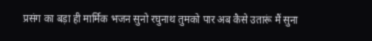प्रसंग का बड़ा ही मार्मिक भजन सुनो रघुनाथ तुमको पार अब कैसे उतारूं मैं सुना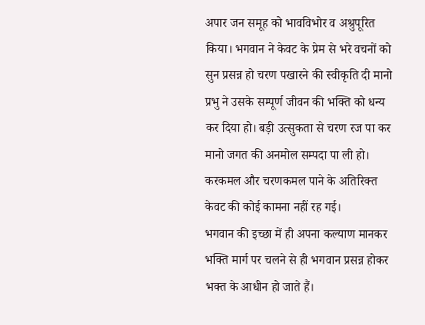अपार जन समूह को भावविभोर व अश्रुपूरित किया। भगवान ने केवट के प्रेम से भरे वचनों को सुन प्रसन्न हो चरण पखारने की स्वीकृति दी मानो प्रभु ने उसके सम्पूर्ण जीवन की भक्ति को धन्य कर दिया हो। बड़ी उत्सुकता से चरण रज पा कर मानो जगत की अनमोल सम्पदा पा ली हो। करकमल और चरणकमल पाने के अतिरिक्त केवट की कोई कामना नहीं रह गई।
भगवान की इच्छा में ही अपना कल्याण मानकर भक्ति मार्ग पर चलने से ही भगवान प्रसन्न होकर भक्त के आधीन हो जाते हैं।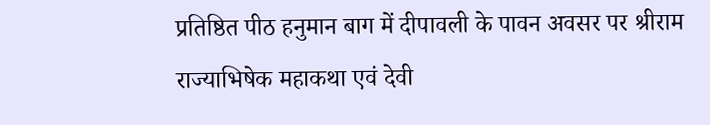प्रतिष्ठित पीठ हनुमान बाग में दीपावली के पावन अवसर पर श्रीराम राज्याभिषेक महाकथा एवं देवी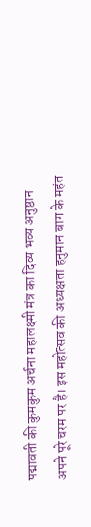पद्मावती की कुमकुम अर्चना महालक्ष्मी मंत्र का दिव्य भव्य अनुष्ठान अपने पूरे चरम पर है। इस महोत्सव की अध्यक्षता हनुमान बाग के महंत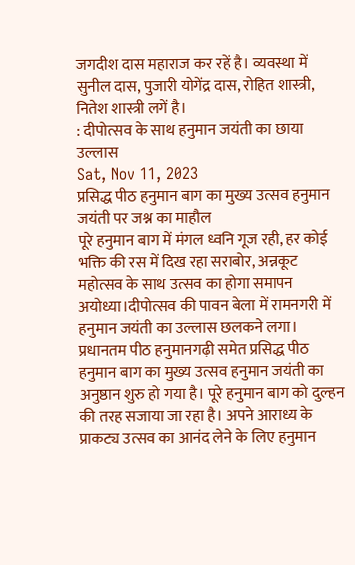जगदीश दास महाराज कर रहें है। व्यवस्था में सुनील दास, पुजारी योगेंद्र दास, रोहित शास्त्री, नितेश शास्त्री लगें है।
: दीपोत्सव के साथ हनुमान जयंती का छाया उल्लास
Sat, Nov 11, 2023
प्रसिद्ध पीठ हनुमान बाग का मुख्य उत्सव हनुमान जयंती पर जश्न का माहौल
पूरे हनुमान बाग में मंगल ध्वनि गूज रही, हर कोई भक्ति की रस में दिख रहा सराबोर, अन्नकूट महोत्सव के साथ उत्सव का होगा समापन
अयोध्या।दीपोत्सव की पावन बेला में रामनगरी में हनुमान जयंती का उल्लास छलकने लगा। प्रधानतम पीठ हनुमानगढ़ी समेत प्रसिद्ध पीठ हनुमान बाग का मुख्य उत्सव हनुमान जयंती का अनुष्ठान शुरु हो गया है। पूरे हनुमान बाग को दुल्हन की तरह सजाया जा रहा है। अपने आराध्य के प्राकट्य उत्सव का आनंद लेने के लिए हनुमान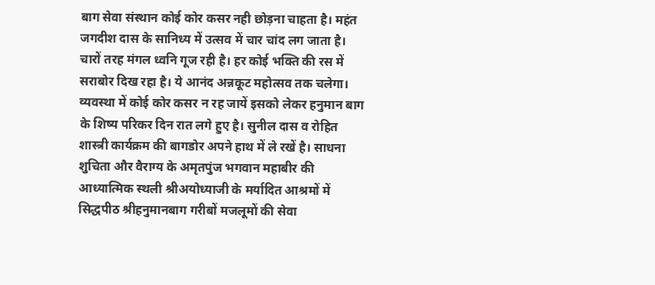बाग सेवा संस्थान कोई कोर कसर नही छोड़ना चाहता है। महंत जगदीश दास के सानिध्य में उत्सव में चार चांद लग जाता है। चारों तरह मंगल ध्वनि गूज रही है। हर कोई भक्ति की रस में सराबोर दिख रहा है। ये आनंद अन्नकूट महोत्सव तक चलेगा। व्यवस्था में कोई कोर कसर न रह जायें इसको लेकर हनुमान बाग के शिष्य परिकर दिन रात लगे हुए है। सुनील दास व रोहित शास्त्री कार्यक्रम की बागडोर अपने हाथ में ले रखें है। साधना शुचिता और वैराग्य के अमृतपुंज भगवान महाबीर की आध्यात्मिक स्थली श्रीअयोध्याजी के मर्यादित आश्रमों में सिद्धपीठ श्रीहनुमानबाग गरीबों मजलूमों की सेवा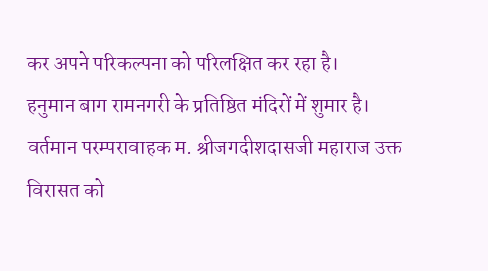कर अपने परिकल्पना को परिलक्षित कर रहा है।
हनुमान बाग रामनगरी के प्रतिष्ठित मंदिरों में शुमार है। वर्तमान परम्परावाहक म. श्रीजगदीशदासजी महाराज उक्त विरासत को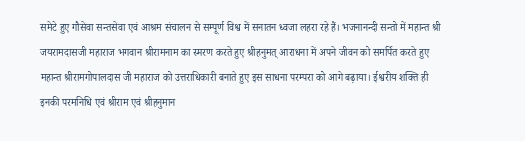समेटे हुए गौसेवा सन्तसेवा एवं आश्रम संचालन से सम्पूर्ण विश्व में सनातन ध्वजा लहरा रहे हैं। भजनानन्दी सन्तो में महान्त श्री जयरामदासजी महाराज भगवान श्रीरामनाम का स्मरण करते हुए श्रीहनुमत् आराधना में अपने जीवन को समर्पित करते हुए महान्त श्रीरामगोपालदास जी महाराज को उत्तराधिकारी बनाते हुए इस साधना परम्परा को आगे बढ़ाया। ईश्वरीय शक्ति ही इनकी परमनिधि एवं श्रीराम एवं श्रीहनुमान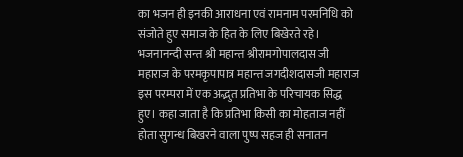का भजन ही इनकी आराधना एवं रामनाम परमनिधि को संजोते हुए समाज के हित के लिए बिखेरते रहे। भजनानन्दी सन्त श्री महान्त श्रीरामगोपालदास जी महाराज के परमकृपापात्र महान्त जगदीशदासजी महाराज इस परम्परा में एक अद्भुत प्रतिभा के परिचायक सिद्ध हुए। कहा जाता है कि प्रतिभा किसी का मोहताज नहीं होता सुगन्ध बिखरने वाला पुष्प सहज ही सनातन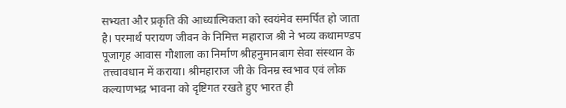सभ्यता और प्रकृति की आध्यात्मिकता को स्वयंमेव समर्पित हो जाता है। परमार्थ परायण जीवन के निमित्त महाराज श्री ने भव्य कथामण्डप पूजागृह आवास गौशाला का निर्माण श्रीहनुमानबाग सेवा संस्थान के तत्त्वावधान में कराया। श्रीमहाराज जी के विनम्र स्वभाव एवं लोक कल्याणभद्र भावना को दृष्टिगत रखते हुए भारत ही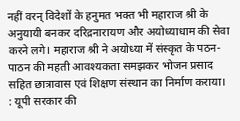नहीं वरन् विदेशों के हनुमत भक्त भी महाराज श्री के अनुयायी बनकर दरिद्रनारायण और अयोध्याधाम की सेवा करने लगे। महाराज श्री ने अयोध्या में संस्कृत के पठन-पाठन की महती आवश्यकता समझकर भोजन प्रसाद सहित छात्रावास एवं शिक्षण संस्थान का निर्माण कराया।
: यूपी सरकार की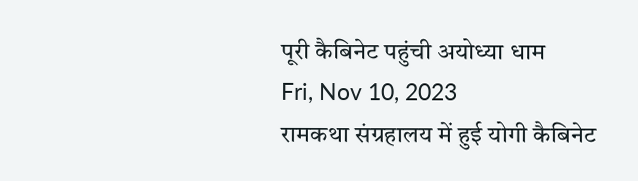पूरी कैबिनेट पहुंची अयोध्या धाम
Fri, Nov 10, 2023
रामकथा संग्रहालय में हुई योगी कैबिनेट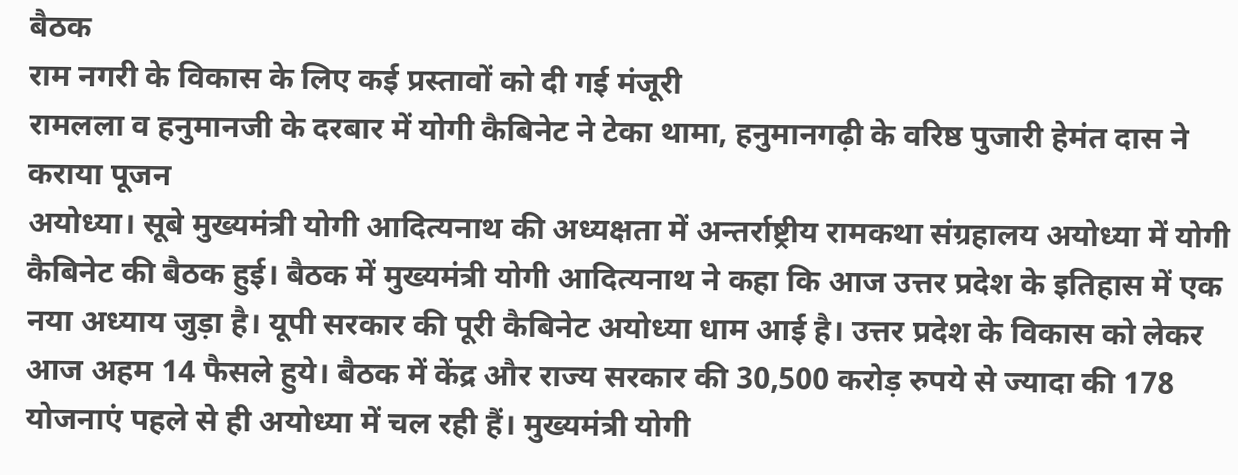बैठक
राम नगरी के विकास के लिए कई प्रस्तावों को दी गई मंजूरी
रामलला व हनुमानजी के दरबार में योगी कैबिनेट ने टेका थामा, हनुमानगढ़ी के वरिष्ठ पुजारी हेमंत दास ने कराया पूजन
अयोध्या। सूबे मुख्यमंत्री योगी आदित्यनाथ की अध्यक्षता में अन्तर्राष्ट्रीय रामकथा संग्रहालय अयोध्या में योगी कैबिनेट की बैठक हुई। बैठक में मुख्यमंत्री योगी आदित्यनाथ ने कहा कि आज उत्तर प्रदेश के इतिहास में एक नया अध्याय जुड़ा है। यूपी सरकार की पूरी कैबिनेट अयोध्या धाम आई है। उत्तर प्रदेश के विकास को लेकर आज अहम 14 फैसले हुये। बैठक में केंद्र और राज्य सरकार की 30,500 करोड़ रुपये से ज्यादा की 178 योजनाएं पहले से ही अयोध्या में चल रही हैं। मुख्यमंत्री योगी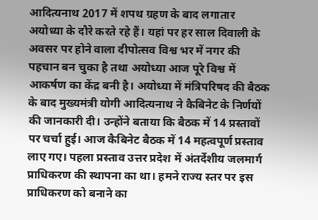आदित्यनाथ 2017 में शपथ ग्रहण के बाद लगातार अयोध्या के दौरे करते रहे हैं। यहां पर हर साल दिवाली के अवसर पर होने वाला दीपोत्सव विश्व भर में नगर की पहचान बन चुका है तथा अयोध्या आज पूरे विश्व में आकर्षण का केंद्र बनी है। अयोध्या में मंत्रिपरिषद की बैठक के बाद मुख्यमंत्री योगी आदित्यनाथ ने कैबिनेट के निर्णयों की जानकारी दी। उन्होंने बताया कि बैठक में 14 प्रस्तावों पर चर्चा हुई। आज कैबिनेट बैठक में 14 महत्वपूर्ण प्रस्ताव लाए गए। पहला प्रस्ताव उत्तर प्रदेश में अंतर्देशीय जलमार्ग प्राधिकरण की स्थापना का था। हमने राज्य स्तर पर इस प्राधिकरण को बनाने का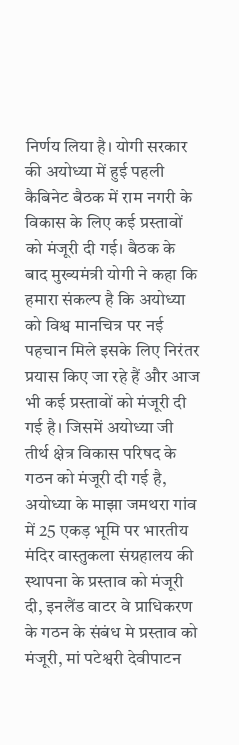निर्णय लिया है। योगी सरकार की अयोध्या में हुई पहली कैबिनेट बैठक में राम नगरी के विकास के लिए कई प्रस्तावों को मंजूरी दी गई। बैठक के बाद मुख्यमंत्री योगी ने कहा कि हमारा संकल्प है कि अयोध्या को विश्व मानचित्र पर नई पहचान मिले इसके लिए निरंतर प्रयास किए जा रहे हैं और आज भी कई प्रस्तावों को मंजूरी दी गई है। जिसमें अयोध्या जी तीर्थ क्षेत्र विकास परिषद के गठन को मंजूरी दी गई है, अयोध्या के माझा जमथरा गांव में 25 एकड़ भूमि पर भारतीय मंदिर वास्तुकला संग्रहालय की स्थापना के प्रस्ताव को मंजूरी दी, इनलैंड वाटर वे प्राधिकरण के गठन के संबंध मे प्रस्ताव को मंजूरी, मां पटेश्वरी देवीपाटन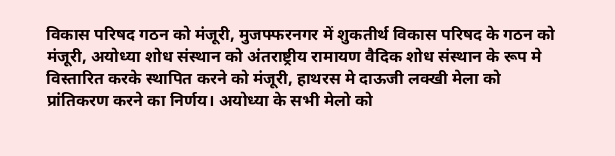विकास परिषद गठन को मंजूरी, मुजफ्फरनगर में शुकतीर्थ विकास परिषद के गठन को मंजूरी, अयोध्या शोध संस्थान को अंतराष्ट्रीय रामायण वैदिक शोध संस्थान के रूप मे विस्तारित करके स्थापित करने को मंजूरी, हाथरस मे दाऊजी लक्खी मेला को प्रांतिकरण करने का निर्णय। अयोध्या के सभी मेलो को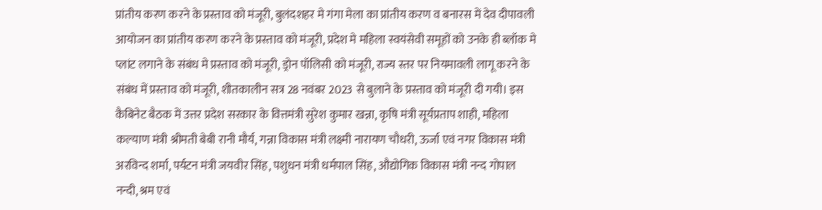प्रांतीय करण करने के प्रस्ताव को मंजूरी, बुलंदशहर मे गंगा मेला का प्रांतीय करण व बनारस में देव दीपावली आयोजन का प्रांतीय करण करने के प्रस्ताव को मंजूरी, प्रदेश मे महिला स्वयंसेवी समूहों को उनके ही ब्लॉक मे प्लांट लगाने के संबंध मे प्रस्ताव को मंजूरी, ड्रोन पॉलिसी को मंजूरी, राज्य स्तर पर नियमावली लागू करने के संबंध में प्रस्ताव को मंजूरी, शीतकालीन सत्र 28 नवंबर 2023 से बुलाने के प्रस्ताव को मंजूरी दी गयी। इस कैबिनेट बैठक में उत्तर प्रदेश सरकार के वित्तमंत्री सुरेश कुमार खन्ना, कृषि मंत्री सूर्यप्रताप शाही, महिला कल्याण मंत्री श्रीमती बेबी रानी मौर्य, गन्ना विकास मंत्री लक्ष्मी नारायण चौधरी, ऊर्जा एवं नगर विकास मंत्री अरविन्द शर्मा, पर्यटन मंत्री जयवीर सिंह, पशुधन मंत्री धर्मपाल सिंह, औद्योगिक विकास मंत्री नन्द गोपाल नन्दी, श्रम एवं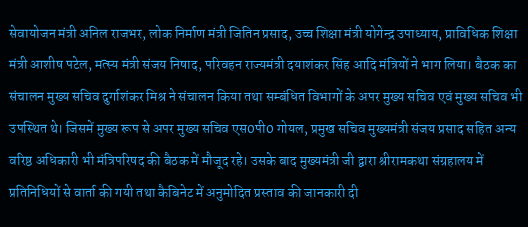सेवायोजन मंत्री अनिल राजभर, लोक निर्माण मंत्री जितिन प्रसाद, उच्च शिक्षा मंत्री योगेन्द्र उपाध्याय, प्राविधिक शिक्षा मंत्री आशीष पटेल, मत्स्य मंत्री संजय निषाद, परिवहन राज्यमंत्री दयाशंकर सिंह आदि मंत्रियों ने भाग लिया। बैठक का संचालन मुख्य सचिव दुर्गाशंकर मिश्र ने संचालन किया तथा सम्बंधित विभागों के अपर मुख्य सचिव एवं मुख्य सचिव भी उपस्थित थे। जिसमें मुख्य रूप से अपर मुख्य सचिव एस0पी0 गोयल, प्रमुख सचिव मुख्यमंत्री संजय प्रसाद सहित अन्य वरिष्ठ अधिकारी भी मंत्रिपरिषद की बैठक में मौजूद रहे। उसके बाद मुख्यमंत्री जी द्वारा श्रीरामकथा संग्रहालय में प्रतिनिधियों से वार्ता की गयी तथा कैबिनेट में अनुमोदित प्रस्ताव की जानकारी दी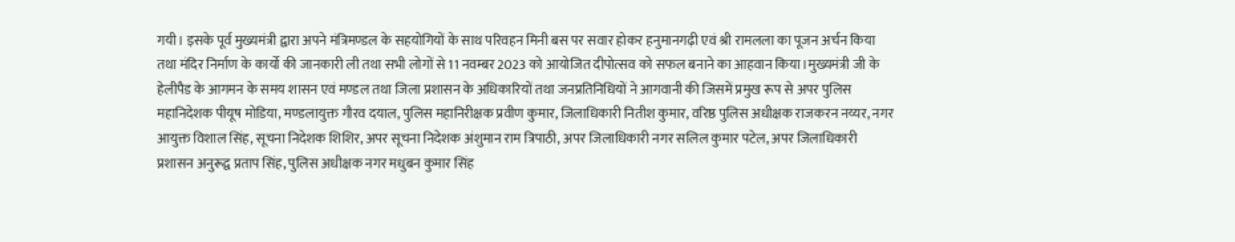गयी। इसके पूर्व मुख्यमंत्री द्वारा अपने मंत्रिमण्डल के सहयोगियों के साथ परिवहन मिनी बस पर सवार होकर हनुमानगढ़ी एवं श्री रामलला का पूजन अर्चन किया तथा मंदिर निर्माण के कार्यो की जानकारी ली तथा सभी लोगों से 11 नवम्बर 2023 को आयोजित दीपोत्सव को सफल बनाने का आहवान किया।मुख्यमंत्री जी के हेलीपैड के आगमन के समय शासन एवं मण्डल तथा जिला प्रशासन के अधिकारियों तथा जनप्रतिनिधियों ने आगवानी की जिसमें प्रमुख रूप से अपर पुलिस महानिदेशक पीयूष मोडिया, मण्डलायुक्त गौरव दयाल, पुलिस महानिरीक्षक प्रवीण कुमार, जिलाधिकारी नितीश कुमार, वरिष्ठ पुलिस अधीक्षक राजकरन नय्यर, नगर आयुक्त विशाल सिंह, सूचना निदेशक शिशिर, अपर सूचना निदेशक अंशुमान राम त्रिपाठी, अपर जिलाधिकारी नगर सलिल कुमार पटेल, अपर जिलाधिकारी प्रशासन अनुरूद्व प्रताप सिंह, पुलिस अधीक्षक नगर मधुबन कुमार सिंह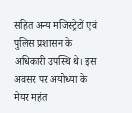सहित अन्य मजिस्ट्रेटों एवं पुलिस प्रशासन के अधिकारी उपस्थि थे। इस अवसर पर अयोध्या के मेयर महंत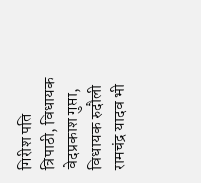गिरीश पति त्रिपाठी, विधायक वेदप्रकाश गुप्ता, विधायक रुदौली रामचंद्र यादव भी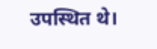उपस्थित थे।